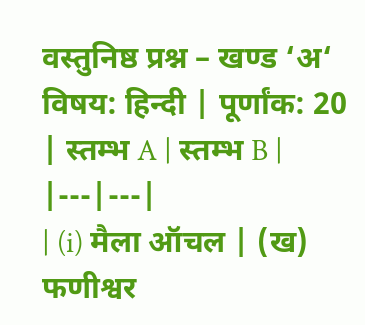वस्तुनिष्ठ प्रश्न – खण्ड ‘अ‘
विषय: हिन्दी | पूर्णांक: 20
| स्तम्भ A | स्तम्भ B |
|---|---|
| (i) मैला ऑचल | (ख) फणीश्वर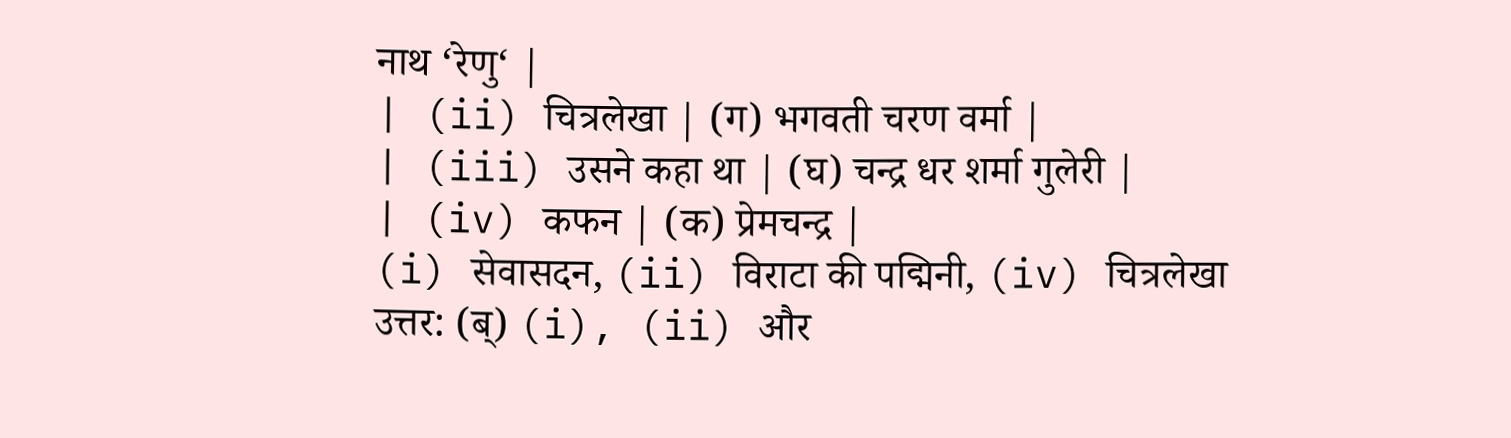नाथ ‘रेणु‘ |
| (ii) चित्रलेखा | (ग) भगवती चरण वर्मा |
| (iii) उसने कहा था | (घ) चन्द्र धर शर्मा गुलेरी |
| (iv) कफन | (क) प्रेमचन्द्र |
(i) सेवासदन, (ii) विराटा की पद्मिनी, (iv) चित्रलेखा
उत्तर: (ब्) (i), (ii) और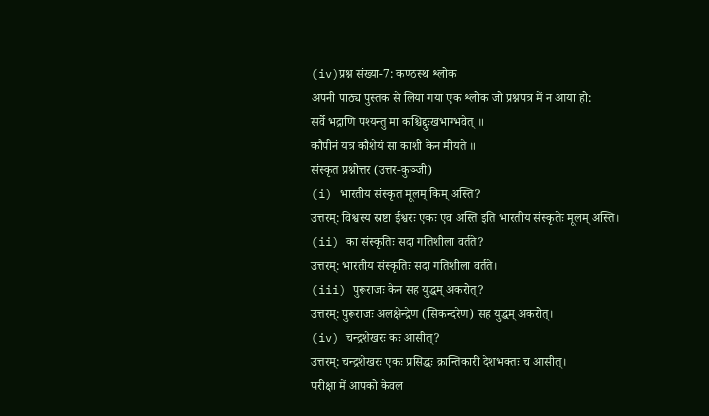(iv)प्रश्न संख्या-7: कण्ठस्थ श्लोक
अपनी पाठ्य पुस्तक से लिया गया एक श्लोक जो प्रश्नपत्र में न आया हो:
सर्वे भद्राणि पश्यन्तु मा कश्चिद्दुःखभाग्भवेत् ॥
कौपीनं यत्र कौशेयं सा काशी केन मीयते ॥
संस्कृत प्रश्नोत्तर (उत्तर-कुञ्जी)
(i) भारतीय संस्कृत मूलम् किम् अस्ति?
उत्तरम्: विश्वस्य स्रष्टा ईश्वरः एकः एव अस्ति इति भारतीय संस्कृतेः मूलम् अस्ति।
(ii) का संस्कृतिः सदा गतिशीला वर्तते?
उत्तरम्: भारतीय संस्कृतिः सदा गतिशीला वर्तते।
(iii) पुरूराजः केन सह युद्धम् अकरोत्?
उत्तरम्: पुरूराजः अलक्षेन्द्रेण (सिकन्दरेण) सह युद्धम् अकरोत्।
(iv) चन्द्रशेखरः कः आसीत्?
उत्तरम्: चन्द्रशेखरः एकः प्रसिद्धः क्रान्तिकारी देशभक्तः च आसीत्।
परीक्षा में आपको केवल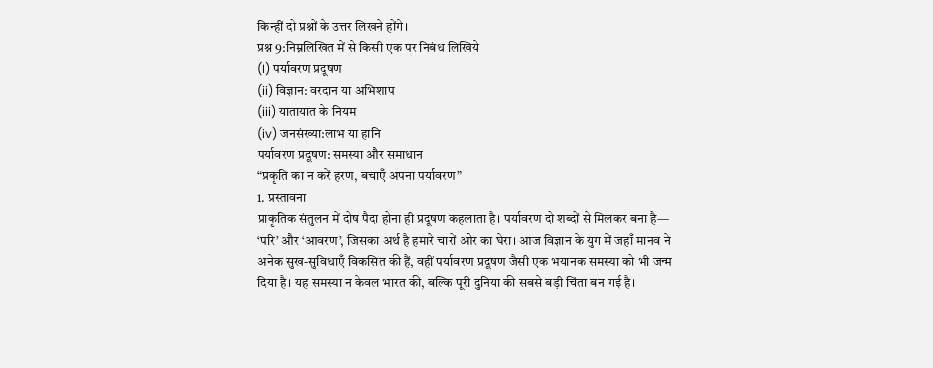किन्हीं दो प्रश्नों के उत्तर लिखने होंगे।
प्रश्न 9:निम्नलिखित में से किसी एक पर निबंध लिखिये
(I) पर्यावरण प्रदूषण
(ii) विज्ञान: वरदान या अभिशाप
(iii) यातायात के नियम
(iv) जनसंख्या:लाभ या हानि
पर्यावरण प्रदूषण: समस्या और समाधान
“प्रकृति का न करें हरण, बचाएँ अपना पर्यावरण”
1. प्रस्तावना
प्राकृतिक संतुलन में दोष पैदा होना ही प्रदूषण कहलाता है। पर्यावरण दो शब्दों से मिलकर बना है— ‘परि’ और ‘आवरण’, जिसका अर्थ है हमारे चारों ओर का घेरा। आज विज्ञान के युग में जहाँ मानव ने अनेक सुख-सुविधाएँ विकसित की हैं, वहीं पर्यावरण प्रदूषण जैसी एक भयानक समस्या को भी जन्म दिया है। यह समस्या न केवल भारत की, बल्कि पूरी दुनिया की सबसे बड़ी चिंता बन गई है।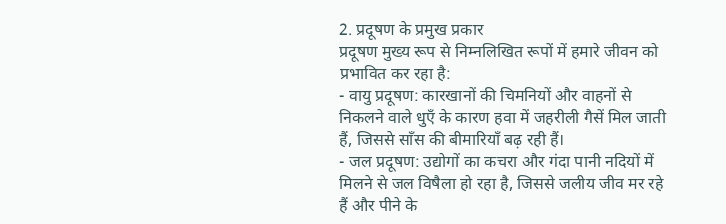2. प्रदूषण के प्रमुख प्रकार
प्रदूषण मुख्य रूप से निम्नलिखित रूपों में हमारे जीवन को प्रभावित कर रहा है:
- वायु प्रदूषण: कारखानों की चिमनियों और वाहनों से निकलने वाले धुएँ के कारण हवा में जहरीली गैसें मिल जाती हैं, जिससे साँस की बीमारियाँ बढ़ रही हैं।
- जल प्रदूषण: उद्योगों का कचरा और गंदा पानी नदियों में मिलने से जल विषैला हो रहा है, जिससे जलीय जीव मर रहे हैं और पीने के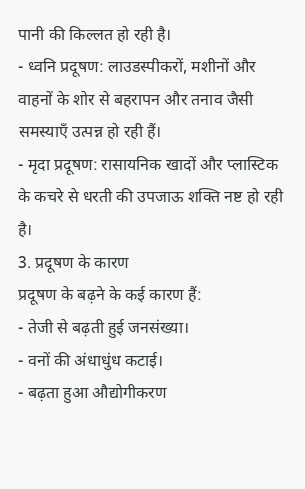पानी की किल्लत हो रही है।
- ध्वनि प्रदूषण: लाउडस्पीकरों, मशीनों और वाहनों के शोर से बहरापन और तनाव जैसी समस्याएँ उत्पन्न हो रही हैं।
- मृदा प्रदूषण: रासायनिक खादों और प्लास्टिक के कचरे से धरती की उपजाऊ शक्ति नष्ट हो रही है।
3. प्रदूषण के कारण
प्रदूषण के बढ़ने के कई कारण हैं:
- तेजी से बढ़ती हुई जनसंख्या।
- वनों की अंधाधुंध कटाई।
- बढ़ता हुआ औद्योगीकरण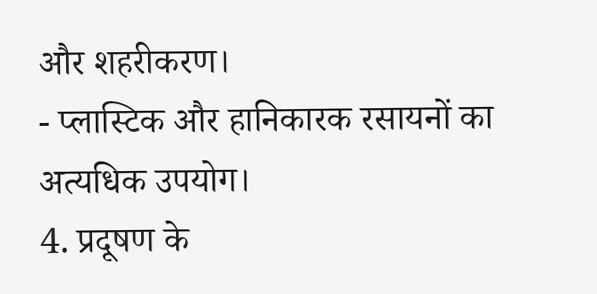और शहरीकरण।
- प्लास्टिक और हानिकारक रसायनों का अत्यधिक उपयोग।
4. प्रदूषण के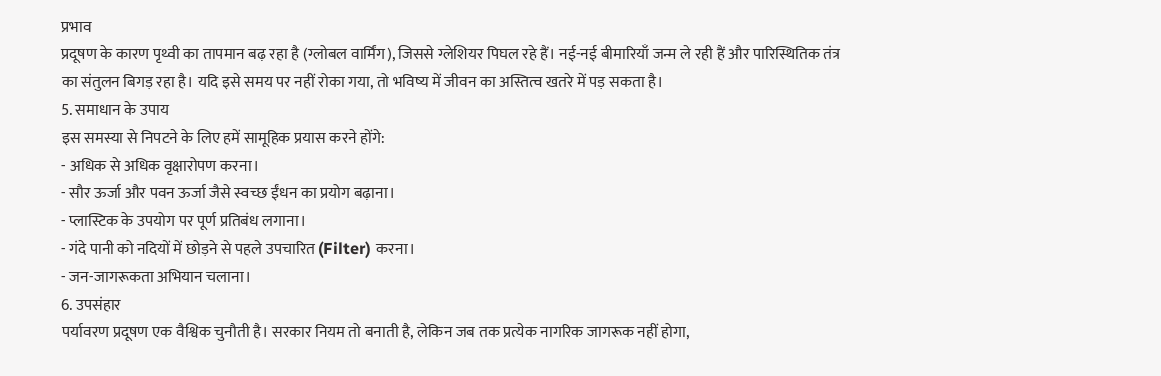प्रभाव
प्रदूषण के कारण पृथ्वी का तापमान बढ़ रहा है (ग्लोबल वार्मिंग), जिससे ग्लेशियर पिघल रहे हैं। नई-नई बीमारियाँ जन्म ले रही हैं और पारिस्थितिक तंत्र का संतुलन बिगड़ रहा है। यदि इसे समय पर नहीं रोका गया, तो भविष्य में जीवन का अस्तित्व खतरे में पड़ सकता है।
5. समाधान के उपाय
इस समस्या से निपटने के लिए हमें सामूहिक प्रयास करने होंगे:
- अधिक से अधिक वृक्षारोपण करना।
- सौर ऊर्जा और पवन ऊर्जा जैसे स्वच्छ ईंधन का प्रयोग बढ़ाना।
- प्लास्टिक के उपयोग पर पूर्ण प्रतिबंध लगाना।
- गंदे पानी को नदियों में छोड़ने से पहले उपचारित (Filter) करना।
- जन-जागरूकता अभियान चलाना।
6. उपसंहार
पर्यावरण प्रदूषण एक वैश्विक चुनौती है। सरकार नियम तो बनाती है, लेकिन जब तक प्रत्येक नागरिक जागरूक नहीं होगा,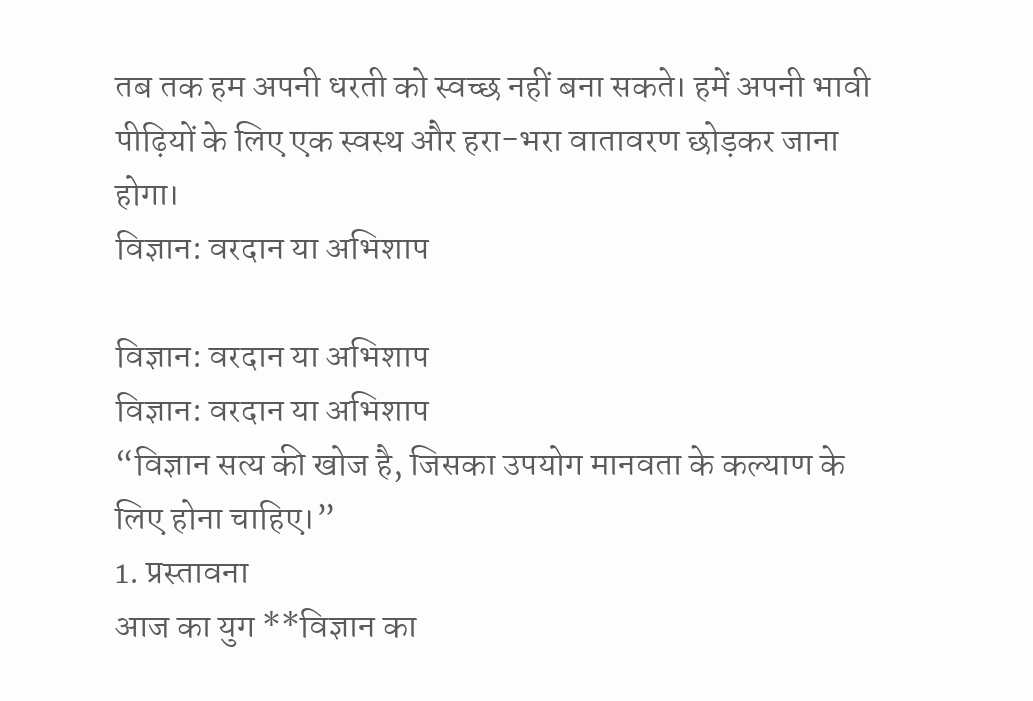तब तक हम अपनी धरती को स्वच्छ नहीं बना सकते। हमें अपनी भावी पीढ़ियों के लिए एक स्वस्थ और हरा-भरा वातावरण छोड़कर जाना होगा।
विज्ञान: वरदान या अभिशाप

विज्ञान: वरदान या अभिशाप
विज्ञान: वरदान या अभिशाप
“विज्ञान सत्य की खोज है, जिसका उपयोग मानवता के कल्याण के लिए होना चाहिए।”
1. प्रस्तावना
आज का युग **विज्ञान का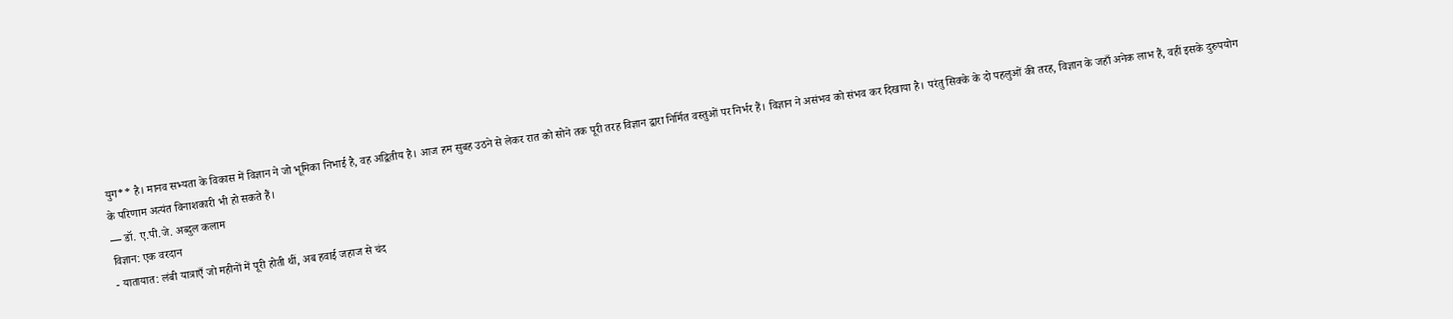युग** है। मानव सभ्यता के विकास में विज्ञान ने जो भूमिका निभाई है, वह अद्वितीय है। आज हम सुबह उठने से लेकर रात को सोने तक पूरी तरह विज्ञान द्वारा निर्मित वस्तुओं पर निर्भर हैं। विज्ञान ने असंभव को संभव कर दिखाया है। परंतु सिक्के के दो पहलुओं की तरह, विज्ञान के जहाँ अनेक लाभ हैं, वहीं इसके दुरुपयोग के परिणाम अत्यंत विनाशकारी भी हो सकते हैं।
— डॉ. ए.पी.जे. अब्दुल कलाम
विज्ञान: एक वरदान
- यातायात: लंबी यात्राएँ जो महीनों में पूरी होती थीं, अब हवाई जहाज से चंद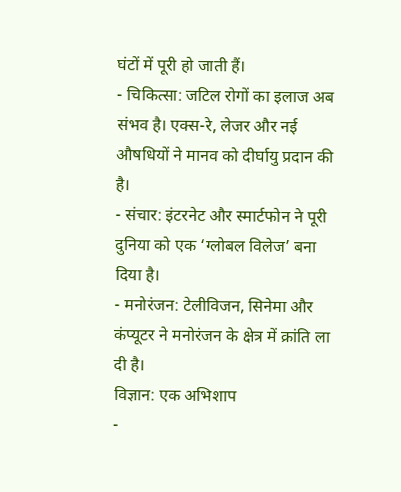घंटों में पूरी हो जाती हैं।
- चिकित्सा: जटिल रोगों का इलाज अब संभव है। एक्स-रे, लेजर और नई औषधियों ने मानव को दीर्घायु प्रदान की है।
- संचार: इंटरनेट और स्मार्टफोन ने पूरी दुनिया को एक ‘ग्लोबल विलेज’ बना दिया है।
- मनोरंजन: टेलीविजन, सिनेमा और कंप्यूटर ने मनोरंजन के क्षेत्र में क्रांति ला दी है।
विज्ञान: एक अभिशाप
-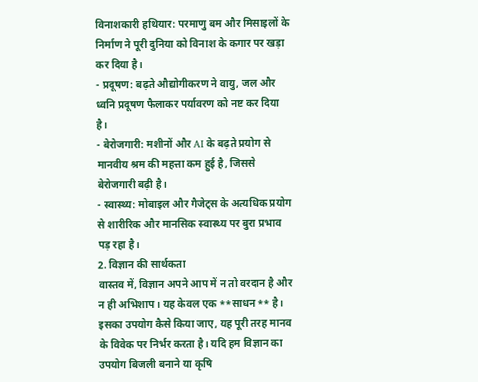विनाशकारी हथियार: परमाणु बम और मिसाइलों के निर्माण ने पूरी दुनिया को विनाश के कगार पर खड़ा कर दिया है।
- प्रदूषण: बढ़ते औद्योगीकरण ने वायु, जल और ध्वनि प्रदूषण फैलाकर पर्यावरण को नष्ट कर दिया है।
- बेरोजगारी: मशीनों और AI के बढ़ते प्रयोग से मानवीय श्रम की महत्ता कम हुई है, जिससे बेरोजगारी बढ़ी है।
- स्वास्थ्य: मोबाइल और गैजेट्स के अत्यधिक प्रयोग से शारीरिक और मानसिक स्वास्थ्य पर बुरा प्रभाव पड़ रहा है।
2. विज्ञान की सार्थकता
वास्तव में, विज्ञान अपने आप में न तो वरदान है और न ही अभिशाप। यह केवल एक **साधन** है। इसका उपयोग कैसे किया जाए, यह पूरी तरह मानव के विवेक पर निर्भर करता है। यदि हम विज्ञान का उपयोग बिजली बनाने या कृषि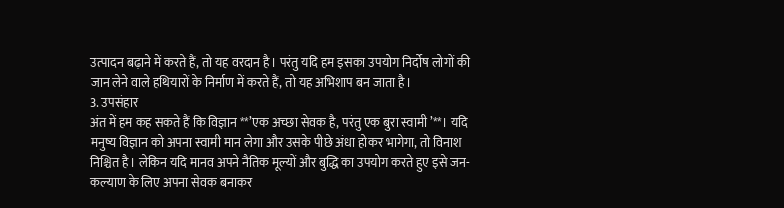उत्पादन बढ़ाने में करते हैं, तो यह वरदान है। परंतु यदि हम इसका उपयोग निर्दोष लोगों की जान लेने वाले हथियारों के निर्माण में करते हैं, तो यह अभिशाप बन जाता है।
3. उपसंहार
अंत में हम कह सकते हैं कि विज्ञान **’एक अच्छा सेवक है, परंतु एक बुरा स्वामी’**। यदि मनुष्य विज्ञान को अपना स्वामी मान लेगा और उसके पीछे अंधा होकर भागेगा, तो विनाश निश्चित है। लेकिन यदि मानव अपने नैतिक मूल्यों और बुद्धि का उपयोग करते हुए इसे जन-कल्याण के लिए अपना सेवक बनाकर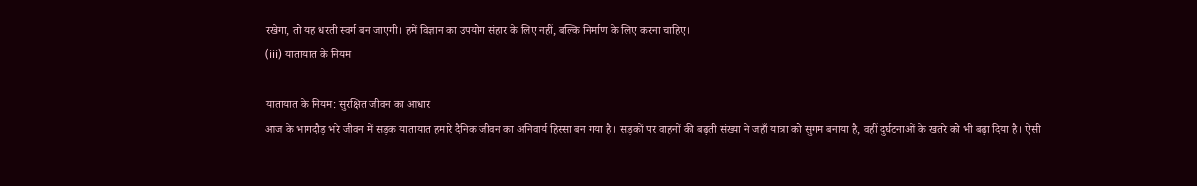रखेगा, तो यह धरती स्वर्ग बन जाएगी। हमें विज्ञान का उपयोग संहार के लिए नहीं, बल्कि निर्माण के लिए करना चाहिए।
(iii) यातायात के नियम

यातायात के नियम: सुरक्षित जीवन का आधार
आज के भागदौड़ भरे जीवन में सड़क यातायात हमारे दैनिक जीवन का अनिवार्य हिस्सा बन गया है। सड़कों पर वाहनों की बढ़ती संख्या ने जहाँ यात्रा को सुगम बनाया है, वहीं दुर्घटनाओं के खतरे को भी बढ़ा दिया है। ऐसी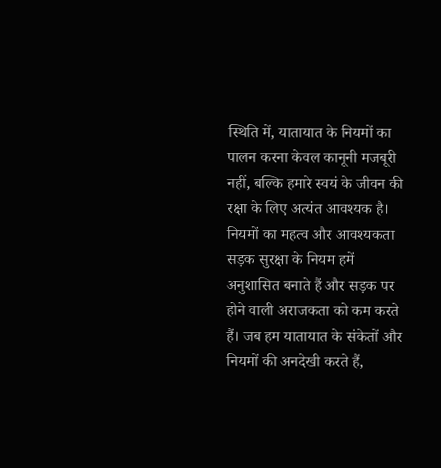स्थिति में, यातायात के नियमों का पालन करना केवल कानूनी मजबूरी नहीं, बल्कि हमारे स्वयं के जीवन की रक्षा के लिए अत्यंत आवश्यक है।
नियमों का महत्व और आवश्यकता
सड़क सुरक्षा के नियम हमें अनुशासित बनाते हैं और सड़क पर होने वाली अराजकता को कम करते हैं। जब हम यातायात के संकेतों और नियमों की अनदेखी करते हैं,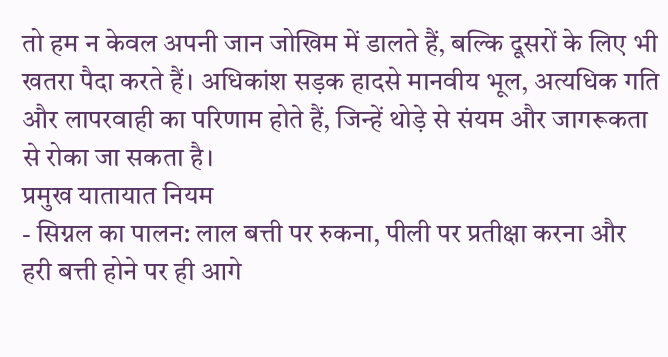तो हम न केवल अपनी जान जोखिम में डालते हैं, बल्कि दूसरों के लिए भी खतरा पैदा करते हैं। अधिकांश सड़क हादसे मानवीय भूल, अत्यधिक गति और लापरवाही का परिणाम होते हैं, जिन्हें थोड़े से संयम और जागरूकता से रोका जा सकता है।
प्रमुख यातायात नियम
- सिग्नल का पालन: लाल बत्ती पर रुकना, पीली पर प्रतीक्षा करना और हरी बत्ती होने पर ही आगे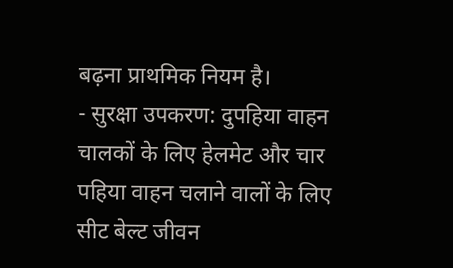बढ़ना प्राथमिक नियम है।
- सुरक्षा उपकरण: दुपहिया वाहन चालकों के लिए हेलमेट और चार पहिया वाहन चलाने वालों के लिए सीट बेल्ट जीवन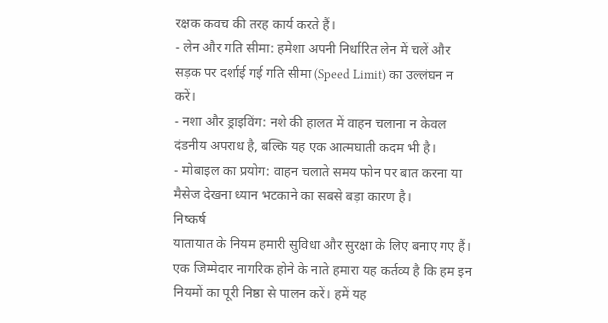रक्षक कवच की तरह कार्य करते हैं।
- लेन और गति सीमा: हमेशा अपनी निर्धारित लेन में चलें और सड़क पर दर्शाई गई गति सीमा (Speed Limit) का उल्लंघन न करें।
- नशा और ड्राइविंग: नशे की हालत में वाहन चलाना न केवल दंडनीय अपराध है, बल्कि यह एक आत्मघाती कदम भी है।
- मोबाइल का प्रयोग: वाहन चलाते समय फोन पर बात करना या मैसेज देखना ध्यान भटकाने का सबसे बड़ा कारण है।
निष्कर्ष
यातायात के नियम हमारी सुविधा और सुरक्षा के लिए बनाए गए हैं। एक जिम्मेदार नागरिक होने के नाते हमारा यह कर्तव्य है कि हम इन नियमों का पूरी निष्ठा से पालन करें। हमें यह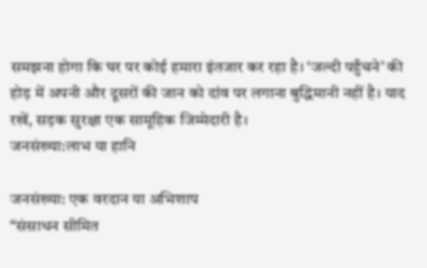समझना होगा कि घर पर कोई हमारा इंतजार कर रहा है। ‘जल्दी पहुँचने’ की होड़ में अपनी और दूसरों की जान को दांव पर लगाना बुद्धिमानी नहीं है। याद रखें, सड़क सुरक्षा एक सामूहिक जिम्मेदारी है।
जनसंख्या:लाभ या हानि

जनसंख्या: एक वरदान या अभिशाप
“संसाधन सीमित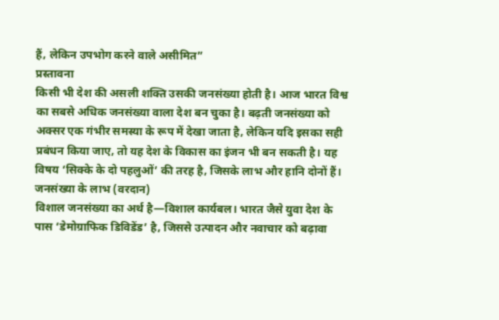हैं, लेकिन उपभोग करने वाले असीमित”
प्रस्तावना
किसी भी देश की असली शक्ति उसकी जनसंख्या होती है। आज भारत विश्व का सबसे अधिक जनसंख्या वाला देश बन चुका है। बढ़ती जनसंख्या को अक्सर एक गंभीर समस्या के रूप में देखा जाता है, लेकिन यदि इसका सही प्रबंधन किया जाए, तो यह देश के विकास का इंजन भी बन सकती है। यह विषय ‘सिक्के के दो पहलुओं’ की तरह है, जिसके लाभ और हानि दोनों हैं।
जनसंख्या के लाभ (वरदान)
विशाल जनसंख्या का अर्थ है—विशाल कार्यबल। भारत जैसे युवा देश के पास ‘डेमोग्राफिक डिविडेंड’ है, जिससे उत्पादन और नवाचार को बढ़ावा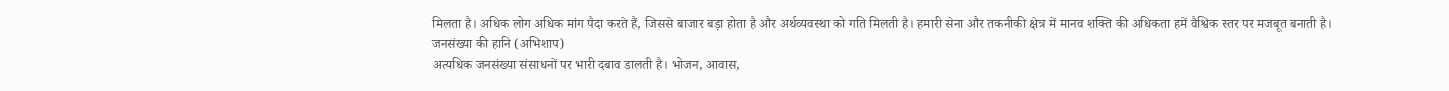मिलता है। अधिक लोग अधिक मांग पैदा करते हैं, जिससे बाजार बड़ा होता है और अर्थव्यवस्था को गति मिलती है। हमारी सेना और तकनीकी क्षेत्र में मानव शक्ति की अधिकता हमें वैश्विक स्तर पर मजबूत बनाती है।
जनसंख्या की हानि (अभिशाप)
अत्यधिक जनसंख्या संसाधनों पर भारी दबाव डालती है। भोजन, आवास,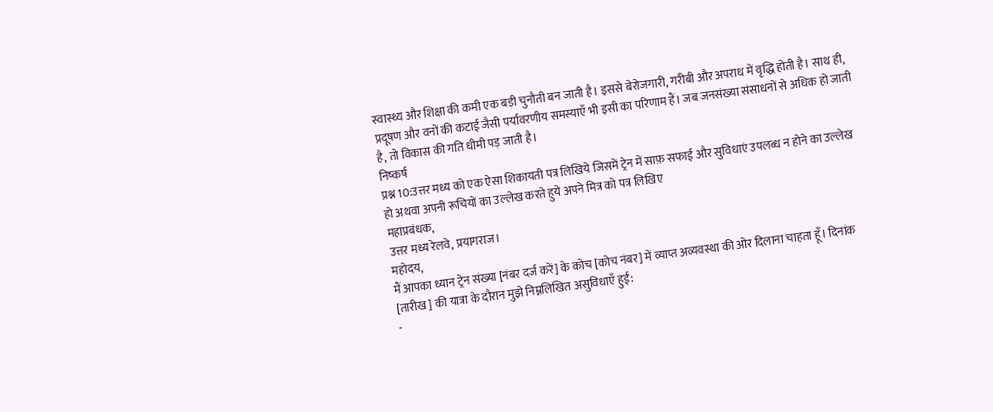स्वास्थ्य और शिक्षा की कमी एक बड़ी चुनौती बन जाती है। इससे बेरोजगारी, गरीबी और अपराध में वृद्धि होती है। साथ ही, प्रदूषण और वनों की कटाई जैसी पर्यावरणीय समस्याएँ भी इसी का परिणाम हैं। जब जनसंख्या संसाधनों से अधिक हो जाती है, तो विकास की गति धीमी पड़ जाती है।
निष्कर्ष
प्रश्न 10:उत्तर मध्य को एक ऐसा शिकायती पत्र लिखिये जिसमें ट्रेन में साफ़ सफाई और सुविधाएं उपलब्ध न होने का उल्लेख हो अथवा अपनी रूचियों का उल्लेख करते हुये अपने मित्र को पत्र लिखिए
महाप्रबंधक,
उत्तर मध्य रेलवे, प्रयागराज।
महोदय,
मैं आपका ध्यान ट्रेन संख्या [नंबर दर्ज करें] के कोच [कोच नंबर] में व्याप्त अव्यवस्था की ओर दिलाना चाहता हूँ। दिनांक [तारीख] की यात्रा के दौरान मुझे निम्नलिखित असुविधाएँ हुईं:
-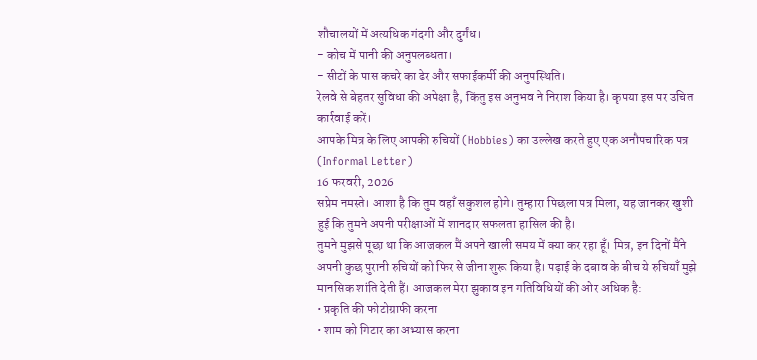शौचालयों में अत्यधिक गंदगी और दुर्गंध।
- कोच में पानी की अनुपलब्धता।
- सीटों के पास कचरे का ढेर और सफाईकर्मी की अनुपस्थिति।
रेलवे से बेहतर सुविधा की अपेक्षा है, किंतु इस अनुभव ने निराश किया है। कृपया इस पर उचित कार्रवाई करें।
आपके मित्र के लिए आपकी रुचियों (Hobbies) का उल्लेख करते हुए एक अनौपचारिक पत्र (Informal Letter)
16 फरवरी, 2026
सप्रेम नमस्ते। आशा है कि तुम वहाँ सकुशल होगे। तुम्हारा पिछला पत्र मिला, यह जानकर खुशी हुई कि तुमने अपनी परीक्षाओं में शानदार सफलता हासिल की है।
तुमने मुझसे पूछा था कि आजकल मैं अपने खाली समय में क्या कर रहा हूँ। मित्र, इन दिनों मैंने अपनी कुछ पुरानी रुचियों को फिर से जीना शुरू किया है। पढ़ाई के दबाव के बीच ये रुचियाँ मुझे मानसिक शांति देती हैं। आजकल मेरा झुकाव इन गतिविधियों की ओर अधिक है:
• प्रकृति की फोटोग्राफी करना
• शाम को गिटार का अभ्यास करना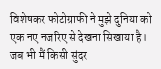विशेषकर फोटोग्राफी ने मुझे दुनिया को एक नए नजरिए से देखना सिखाया है। जब भी मैं किसी सुंदर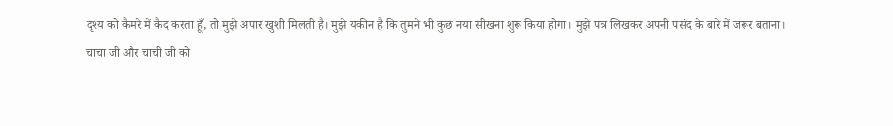दृश्य को कैमरे में कैद करता हूँ, तो मुझे अपार खुशी मिलती है। मुझे यकीन है कि तुमने भी कुछ नया सीखना शुरू किया होगा। मुझे पत्र लिखकर अपनी पसंद के बारे में जरूर बताना।
चाचा जी और चाची जी को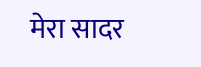मेरा सादर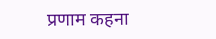प्रणाम कहना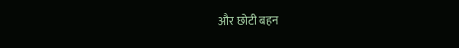और छोटी बहन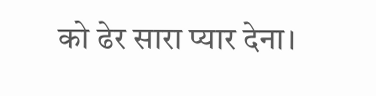को ढेर सारा प्यार देना।